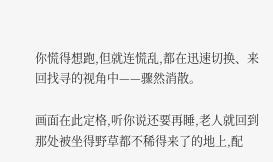你慌得想跑,但就连慌乱,都在迅速切换、来回找寻的视角中——骤然消散。

画面在此定格,听你说还要再睡,老人就回到那处被坐得野草都不稀得来了的地上,配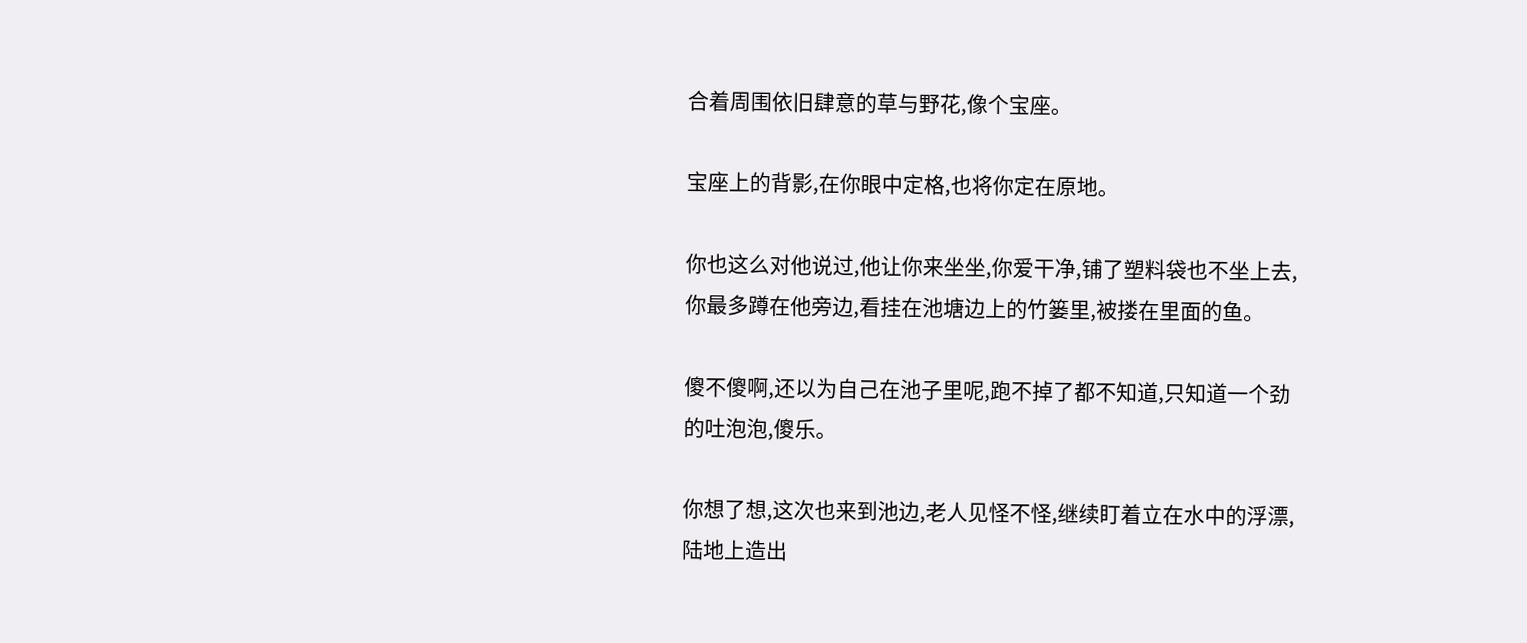合着周围依旧肆意的草与野花,像个宝座。

宝座上的背影,在你眼中定格,也将你定在原地。

你也这么对他说过,他让你来坐坐,你爱干净,铺了塑料袋也不坐上去,你最多蹲在他旁边,看挂在池塘边上的竹篓里,被搂在里面的鱼。

傻不傻啊,还以为自己在池子里呢,跑不掉了都不知道,只知道一个劲的吐泡泡,傻乐。

你想了想,这次也来到池边,老人见怪不怪,继续盯着立在水中的浮漂,陆地上造出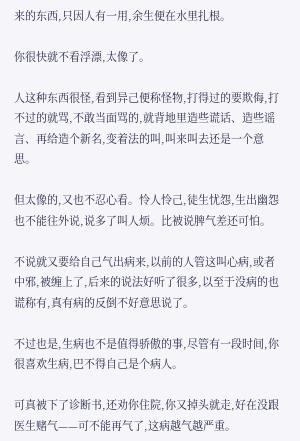来的东西,只因人有一用,余生便在水里扎根。

你很快就不看浮漂,太像了。

人这种东西很怪,看到异己便称怪物,打得过的要欺侮,打不过的就骂,不敢当面骂的,就背地里造些谎话、造些谣言、再给造个新名,变着法的叫,叫来叫去还是一个意思。

但太像的,又也不忍心看。怜人怜己,徒生忧怨,生出幽怨也不能往外说,说多了叫人烦。比被说脾气差还可怕。

不说就又要给自己气出病来,以前的人管这叫心病,或者中邪,被缠上了,后来的说法好听了很多,以至于没病的也谎称有,真有病的反倒不好意思说了。

不过也是,生病也不是值得骄傲的事,尽管有一段时间,你很喜欢生病,巴不得自己是个病人。

可真被下了诊断书,还劝你住院,你又掉头就走,好在没跟医生赌气——可不能再气了,这病越气越严重。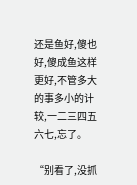还是鱼好,傻也好,傻成鱼这样更好,不管多大的事多小的计较,一二三四五六七,忘了。

“别看了,没抓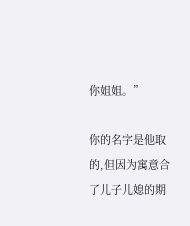你姐姐。”

你的名字是他取的,但因为寓意合了儿子儿媳的期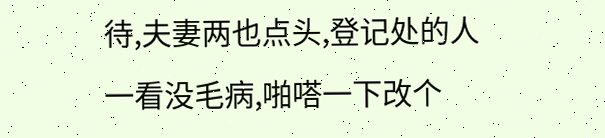待,夫妻两也点头,登记处的人一看没毛病,啪嗒一下改个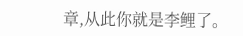章,从此你就是李鲤了。